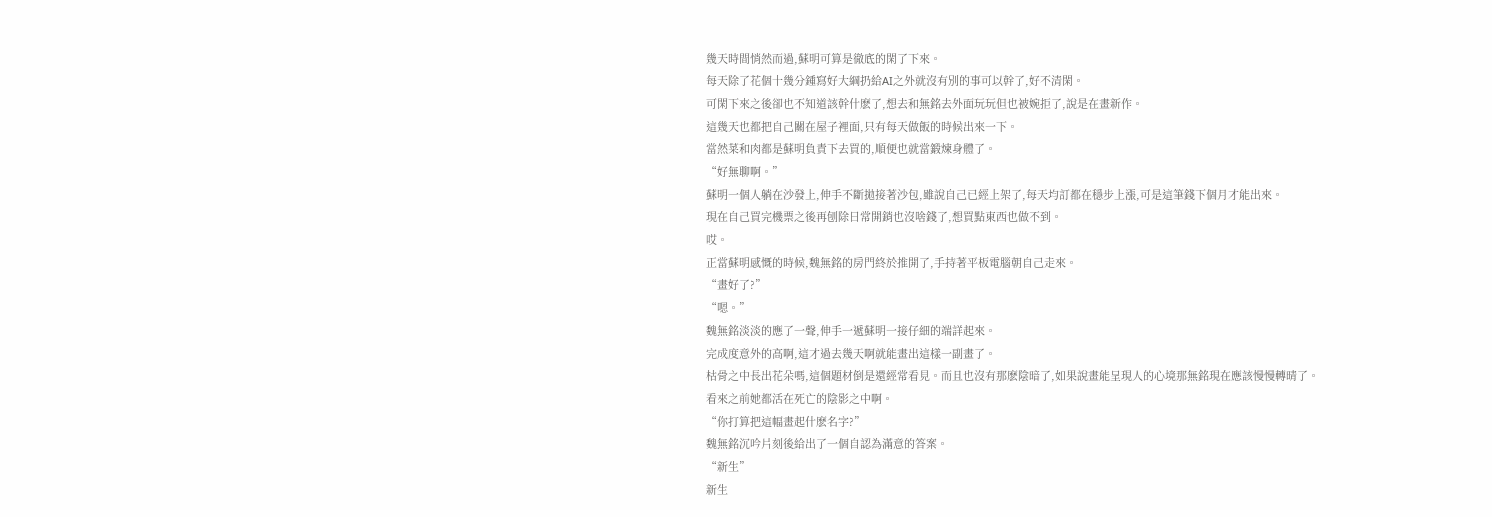幾天時間悄然而過,蘇明可算是徹底的閑了下來。
每天除了花個十幾分鍾寫好大綱扔給AI之外就沒有別的事可以幹了,好不清閑。
可閑下來之後卻也不知道該幹什麽了,想去和無銘去外面玩玩但也被婉拒了,說是在畫新作。
這幾天也都把自己關在屋子裡面,只有每天做飯的時候出來一下。
當然菜和肉都是蘇明負責下去買的,順便也就當鍛煉身體了。
“好無聊啊。”
蘇明一個人躺在沙發上,伸手不斷拋接著沙包,雖說自己已經上架了,每天均訂都在穩步上漲,可是這筆錢下個月才能出來。
現在自己買完機票之後再刨除日常開銷也沒啥錢了,想買點東西也做不到。
哎。
正當蘇明感慨的時候,魏無銘的房門終於推開了,手持著平板電腦朝自己走來。
“畫好了?”
“嗯。”
魏無銘淡淡的應了一聲,伸手一遞蘇明一接仔細的端詳起來。
完成度意外的高啊,這才過去幾天啊就能畫出這樣一副畫了。
枯骨之中長出花朵嗎,這個題材倒是還經常看見。而且也沒有那麽陰暗了,如果說畫能呈現人的心境那無銘現在應該慢慢轉晴了。
看來之前她都活在死亡的陰影之中啊。
“你打算把這幅畫起什麽名字?”
魏無銘沉吟片刻後給出了一個自認為滿意的答案。
“新生”
新生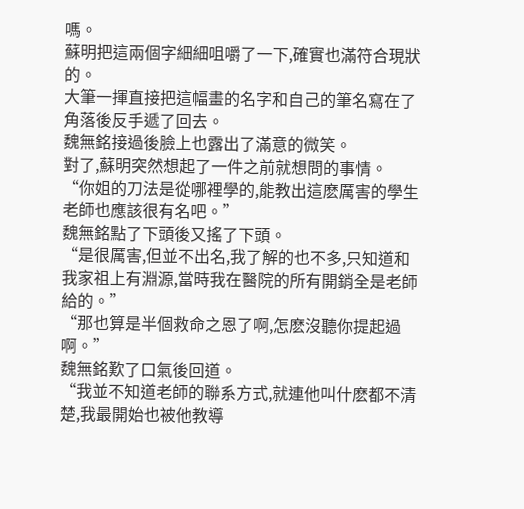嗎。
蘇明把這兩個字細細咀嚼了一下,確實也滿符合現狀的。
大筆一揮直接把這幅畫的名字和自己的筆名寫在了角落後反手遞了回去。
魏無銘接過後臉上也露出了滿意的微笑。
對了,蘇明突然想起了一件之前就想問的事情。
“你姐的刀法是從哪裡學的,能教出這麽厲害的學生老師也應該很有名吧。”
魏無銘點了下頭後又搖了下頭。
“是很厲害,但並不出名,我了解的也不多,只知道和我家祖上有淵源,當時我在醫院的所有開銷全是老師給的。”
“那也算是半個救命之恩了啊,怎麽沒聽你提起過啊。”
魏無銘歎了口氣後回道。
“我並不知道老師的聯系方式,就連他叫什麽都不清楚,我最開始也被他教導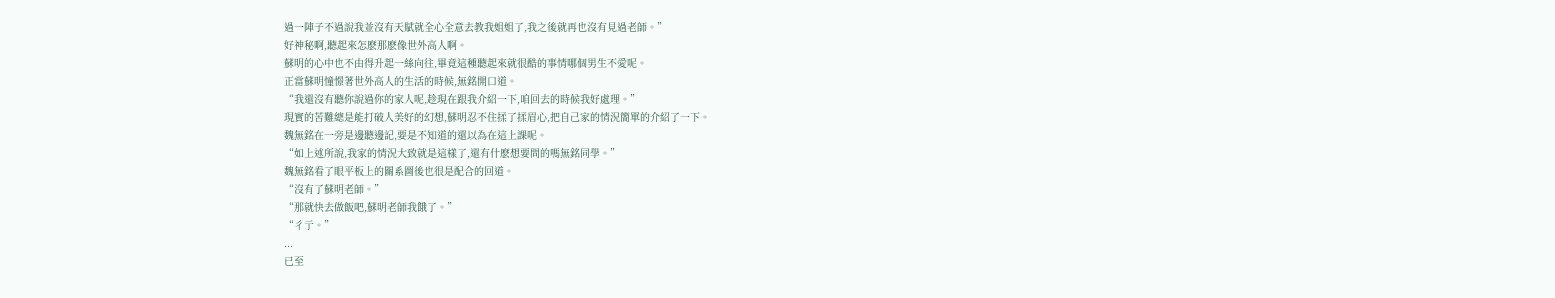過一陣子不過說我並沒有天賦就全心全意去教我姐姐了,我之後就再也沒有見過老師。”
好神秘啊,聽起來怎麽那麽像世外高人啊。
蘇明的心中也不由得升起一絲向往,畢竟這種聽起來就很酷的事情哪個男生不愛呢。
正當蘇明憧憬著世外高人的生活的時候,無銘開口道。
“我還沒有聽你說過你的家人呢,趁現在跟我介紹一下,咱回去的時候我好處理。”
現實的苦難總是能打破人美好的幻想,蘇明忍不住揉了揉眉心,把自己家的情況簡單的介紹了一下。
魏無銘在一旁是邊聽邊記,要是不知道的還以為在這上課呢。
“如上述所說,我家的情況大致就是這樣了,還有什麽想要問的嗎無銘同學。”
魏無銘看了眼平板上的關系圖後也很是配合的回道。
“沒有了蘇明老師。”
“那就快去做飯吧,蘇明老師我餓了。”
“彳亍。”
...
已至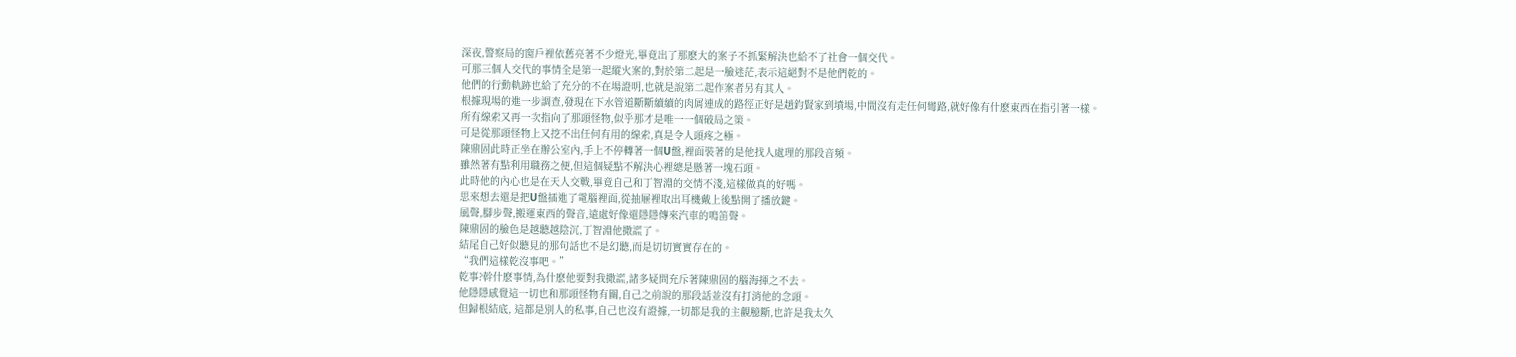深夜,警察局的窗戶裡依舊亮著不少燈光,畢竟出了那麽大的案子不抓緊解決也給不了社會一個交代。
可那三個人交代的事情全是第一起縱火案的,對於第二起是一臉迷茫,表示這絕對不是他們乾的。
他們的行動軌跡也給了充分的不在場證明,也就是說第二起作案者另有其人。
根據現場的進一步調查,發現在下水管道斷斷續續的肉屑連成的路徑正好是趙鈞賢家到墳場,中間沒有走任何彎路,就好像有什麽東西在指引著一樣。
所有線索又再一次指向了那頭怪物,似乎那才是唯一一個破局之策。
可是從那頭怪物上又挖不出任何有用的線索,真是令人頭疼之極。
陳鼎固此時正坐在辦公室內,手上不停轉著一個U盤,裡面裝著的是他找人處理的那段音頻。
雖然著有點利用職務之便,但這個疑點不解決心裡總是懸著一塊石頭。
此時他的內心也是在天人交戰,畢竟自己和丁智淵的交情不淺,這樣做真的好嗎。
思來想去還是把U盤插進了電腦裡面,從抽屜裡取出耳機戴上後點開了播放鍵。
風聲,腳步聲,搬運東西的聲音,遠處好像還隱隱傳來汽車的鳴笛聲。
陳鼎固的臉色是越聽越陰沉,丁智淵他撒謊了。
結尾自己好似聽見的那句話也不是幻聽,而是切切實實存在的。
“我們這樣乾沒事吧。”
乾事?幹什麽事情,為什麽他要對我撒謊,諸多疑問充斥著陳鼎固的腦海揮之不去。
他隱隱感覺這一切也和那頭怪物有關,自己之前說的那段話並沒有打消他的念頭。
但歸根結底, 這都是別人的私事,自己也沒有證據,一切都是我的主觀臆斷,也許是我太久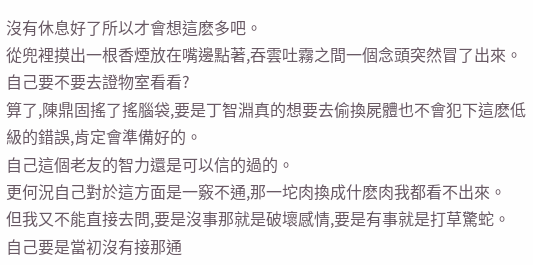沒有休息好了所以才會想這麽多吧。
從兜裡摸出一根香煙放在嘴邊點著,吞雲吐霧之間一個念頭突然冒了出來。
自己要不要去證物室看看?
算了,陳鼎固搖了搖腦袋,要是丁智淵真的想要去偷換屍體也不會犯下這麽低級的錯誤,肯定會準備好的。
自己這個老友的智力還是可以信的過的。
更何況自己對於這方面是一竅不通,那一坨肉換成什麽肉我都看不出來。
但我又不能直接去問,要是沒事那就是破壞感情,要是有事就是打草驚蛇。
自己要是當初沒有接那通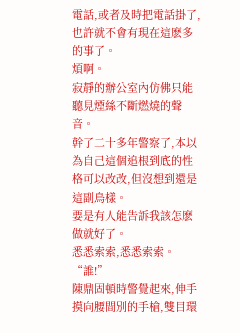電話,或者及時把電話掛了,也許就不會有現在這麽多的事了。
煩啊。
寂靜的辦公室內仿佛只能聽見煙絲不斷燃燒的聲音。
幹了二十多年警察了,本以為自己這個追根到底的性格可以改改,但沒想到還是這副鳥樣。
要是有人能告訴我該怎麽做就好了。
悉悉索索,悉悉索索。
“誰!”
陳鼎固頓時警覺起來,伸手摸向腰間別的手槍,雙目環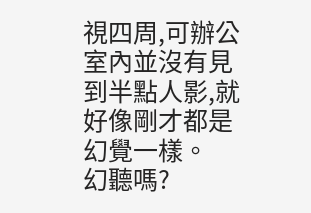視四周,可辦公室內並沒有見到半點人影,就好像剛才都是幻覺一樣。
幻聽嗎?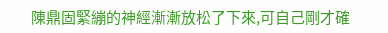陳鼎固緊繃的神經漸漸放松了下來,可自己剛才確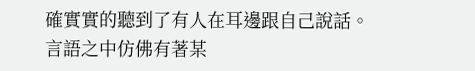確實實的聽到了有人在耳邊跟自己說話。
言語之中仿佛有著某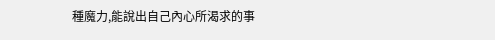種魔力,能說出自己內心所渴求的事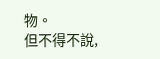物。
但不得不說,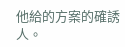他給的方案的確誘人。